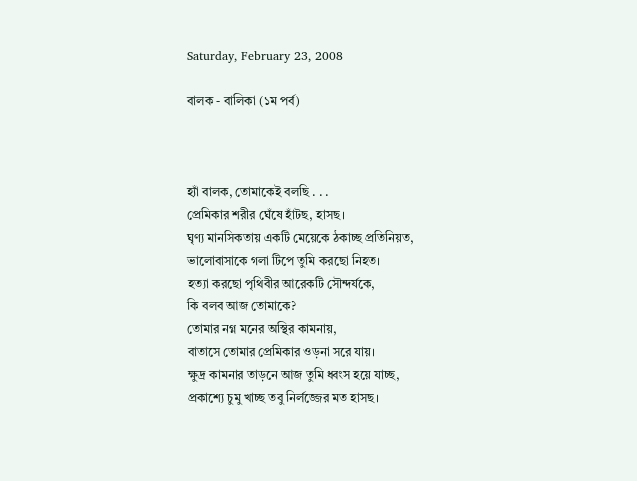Saturday, February 23, 2008

বালক - বালিকা (১ম পর্ব)



হ্যাঁ বালক, তোমাকেই বলছি . . .
প্রেমিকার শরীর ঘেঁষে হাঁটছ, হাসছ।
ঘৃণ্য মানসিকতায় একটি মেয়েকে ঠকাচ্ছ প্রতিনিয়ত,
ভালোবাসাকে গলা টিপে তুমি করছো নিহত।
হত্যা করছো পৃথিবীর আরেকটি সৌন্দর্যকে,
কি বলব আজ তোমাকে?
তোমার নগ্ন মনের অস্থির কামনায়,
বাতাসে তোমার প্রেমিকার ওড়না সরে যায়।
ক্ষুদ্র কামনার তাড়নে আজ তুমি ধ্বংস হয়ে যাচ্ছ,
প্রকাশ্যে চুমু খাচ্ছ তবু নির্লজ্জের মত হাসছ।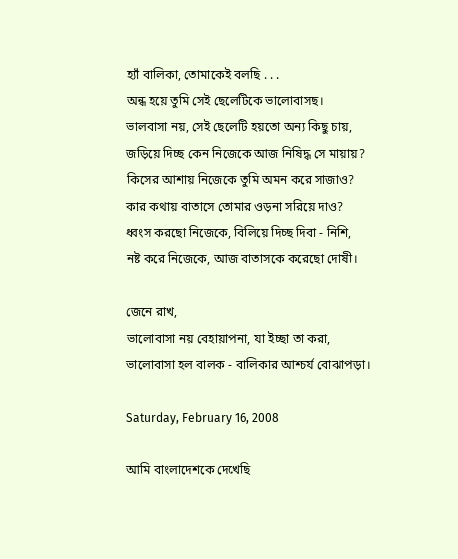হ্যাঁ বালিকা, তোমাকেই বলছি . . .
অন্ধ হয়ে তুমি সেই ছেলেটিকে ভালোবাসছ।
ভালবাসা নয়, সেই ছেলেটি হয়তো অন্য কিছু চায়,
জড়িয়ে দিচ্ছ কেন নিজেকে আজ নিষিদ্ধ সে মায়ায়?
কিসের আশায় নিজেকে তুমি অমন করে সাজাও?
কার কথায় বাতাসে তোমার ওড়না সরিয়ে দাও?
ধ্বংস করছো নিজেকে, বিলিয়ে দিচ্ছ দিবা - নিশি,
নষ্ট করে নিজেকে, আজ বাতাসকে করেছো দোষী।

জেনে রাখ,
ভালোবাসা নয় বেহায়াপনা, যা ইচ্ছা তা করা,
ভালোবাসা হল বালক - বালিকার আশ্চর্য বোঝাপড়া।

Saturday, February 16, 2008

আমি বাংলাদেশকে দেখেছি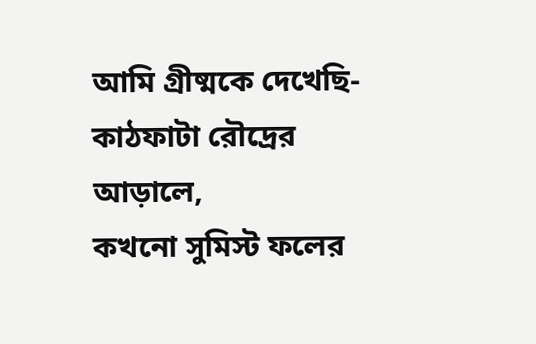আমি গ্রীষ্মকে দেখেছি-
কাঠফাটা রৌদ্রের আড়ালে,
কখনো সুমিস্ট ফলের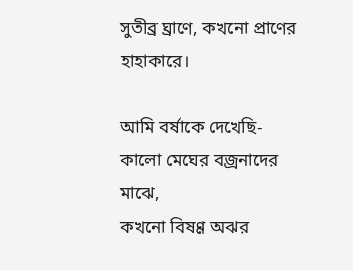সুতীব্র ঘ্রাণে, কখনো প্রাণের হাহাকারে।

আমি বর্ষাকে দেখেছি-
কালো মেঘের বজ্রনাদের মাঝে,
কখনো বিষণ্ণ অঝর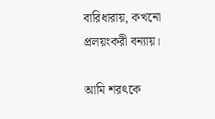বারিধারায়, কখনো প্রলয়ংকরী বন্যায়।

আমি শরৎকে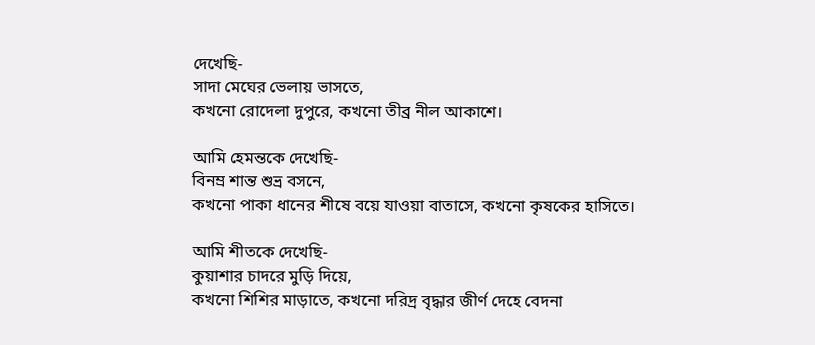দেখেছি-
সাদা মেঘের ভেলায় ভাসতে,
কখনো রোদেলা দুপুরে, কখনো তীব্র নীল আকাশে।

আমি হেমন্তকে দেখেছি-
বিনম্র শান্ত শুভ্র বসনে,
কখনো পাকা ধানের শীষে বয়ে যাওয়া বাতাসে, কখনো কৃষকের হাসিতে।

আমি শীতকে দেখেছি-
কুয়াশার চাদরে মুড়ি দিয়ে,
কখনো শিশির মাড়াতে, কখনো দরিদ্র বৃদ্ধার জীর্ণ দেহে বেদনা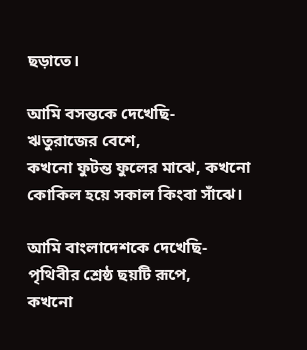ছড়াতে।

আমি বসন্তকে দেখেছি-
ঋতুরাজের বেশে,
কখনো ফুটন্ত ফুলের মাঝে, কখনো কোকিল হয়ে সকাল কিংবা সাঁঝে।

আমি বাংলাদেশকে দেখেছি-
পৃথিবীর শ্রেষ্ঠ ছয়টি রূপে,
কখনো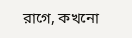রাগে, কখনো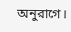অনুরাগে।